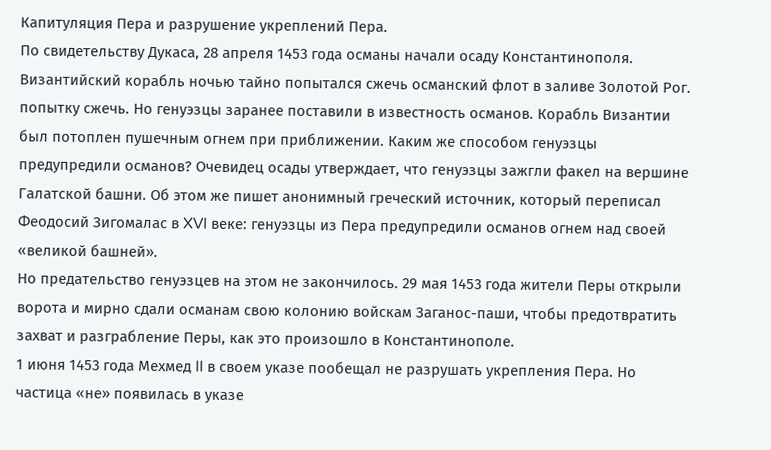Капитуляция Пера и разрушение укреплений Пера.
По свидетельству Дукаса, 28 апреля 1453 года османы начали осаду Константинополя. Византийский корабль ночью тайно попытался сжечь османский флот в заливе Золотой Рог. попытку сжечь. Но генуэзцы заранее поставили в известность османов. Корабль Византии был потоплен пушечным огнем при приближении. Каким же способом генуэзцы предупредили османов? Очевидец осады утверждает, что генуэзцы зажгли факел на вершине Галатской башни. Об этом же пишет анонимный греческий источник, который переписал Феодосий Зигомалас в XVI веке: генуэзцы из Пера предупредили османов огнем над своей «великой башней».
Но предательство генуэзцев на этом не закончилось. 29 мая 1453 года жители Перы открыли ворота и мирно сдали османам свою колонию войскам Заганос-паши, чтобы предотвратить захват и разграбление Перы, как это произошло в Константинополе.
1 июня 1453 года Мехмед II в своем указе пообещал не разрушать укрепления Пера. Но частица «не» появилась в указе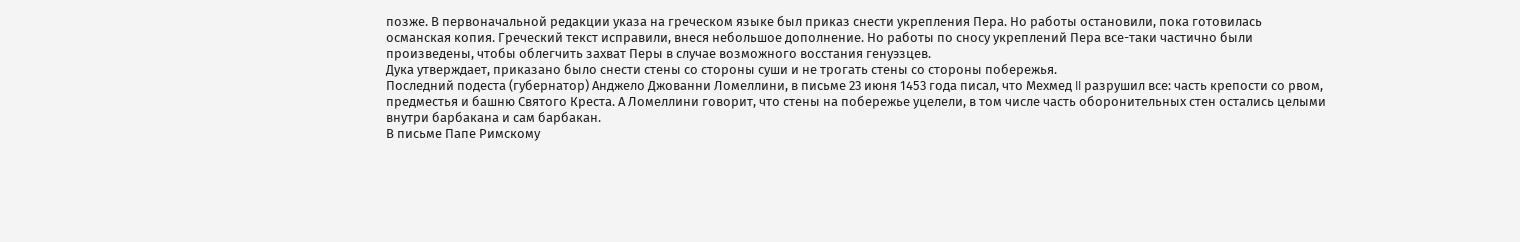позже. В первоначальной редакции указа на греческом языке был приказ снести укрепления Пера. Но работы остановили, пока готовилась османская копия. Греческий текст исправили, внеся небольшое дополнение. Но работы по сносу укреплений Пера все-таки частично были произведены, чтобы облегчить захват Перы в случае возможного восстания генуэзцев.
Дука утверждает, приказано было снести стены со стороны суши и не трогать стены со стороны побережья.
Последний подеста (губернатор) Анджело Джованни Ломеллини, в письме 23 июня 1453 года писал, что Мехмед II разрушил все: часть крепости со рвом, предместья и башню Святого Креста. А Ломеллини говорит, что стены на побережье уцелели, в том числе часть оборонительных стен остались целыми внутри барбакана и сам барбакан.
В письме Папе Римскому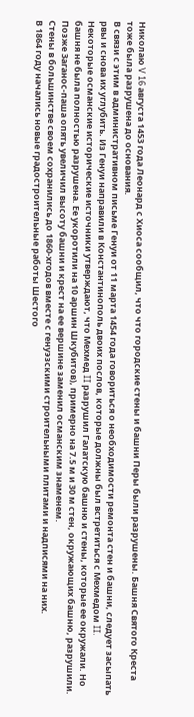Николаю V 16 августа 1453 года Леонард с Хиоса сообщил, что что городские стены и башни Перы были разрушены. Башня Святого Креста тоже была разрушена до основания.
В связи с этим в административном письме Генуи от 11 марта 1454 года говориться о необходимости ремонта стен и башни, следует засыпать рвы и снова их углубить. Из Генуи направили в Константинополь двоих послов, которые должны был встретиться с Мехмедом II.
Некоторые османские исторические источники утверждают, что Мехмед II разрушил Галатскую башню и стены, которые ее окружали. Но башня не была полностью разрушена. Ее укоротили на 10 аршин Шкубитов), примерно на 7.5 м и 30 м стен, окружающих башню, разрушили. Позже Заганос-паша опять увеличил высоту башни и крест на ее вершине заменил османским знаменем.
Стены в большинстве своем сохранились до 1860-хгодов вместе с генуэзскими строительными плитами и надписями на них.
В 1864 году начались новые градостроительные работы Шестого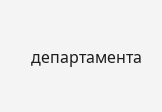департамента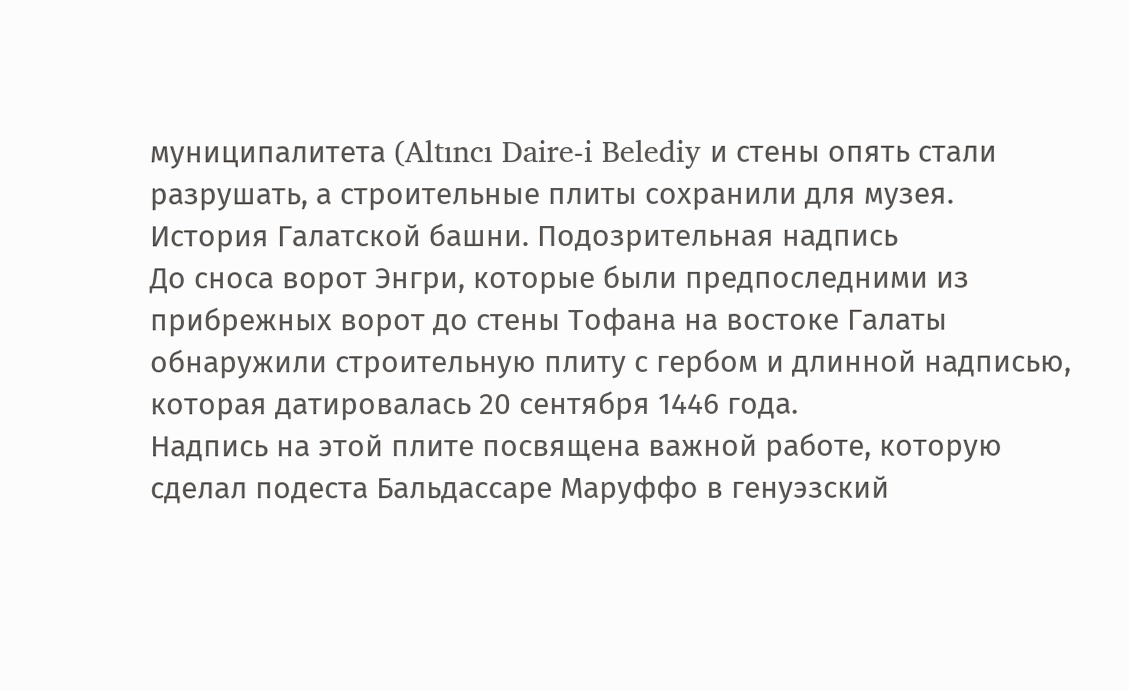муниципалитета (Altıncı Daire-i Belediy и стены опять стали разрушать, а строительные плиты сохранили для музея.
История Галатской башни. Подозрительная надпись
До сноса ворот Энгри, которые были предпоследними из прибрежных ворот до стены Тофана на востоке Галаты обнаружили строительную плиту с гербом и длинной надписью, которая датировалась 20 сентября 1446 года.
Надпись на этой плите посвящена важной работе, которую сделал подеста Бальдассаре Маруффо в генуэзский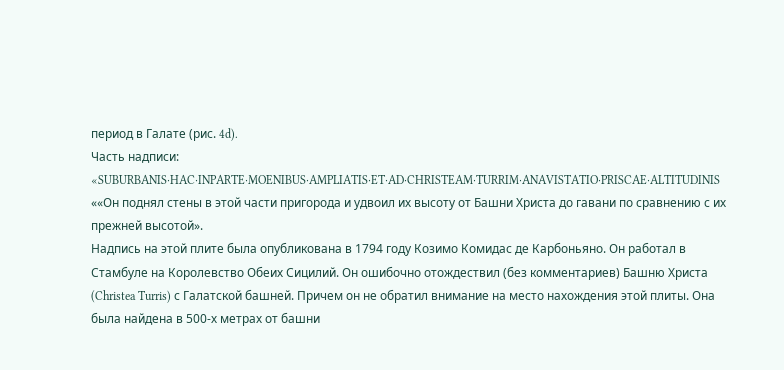период в Галате (рис. 4d).
Часть надписи:
«SUBURBANIS·HAC·INPARTE·MOENIBUS·AMPLIATIS·ET·AD·CHRISTEAM·TURRIM·ANAVISTATIO·PRISCAE·ALTITUDINIS
««Он поднял стены в этой части пригорода и удвоил их высоту от Башни Христа до гавани по сравнению с их прежней высотой».
Надпись на этой плите была опубликована в 1794 году Козимо Комидас де Карбоньяно. Он работал в Стамбуле на Королевство Обеих Сицилий. Он ошибочно отождествил (без комментариев) Башню Христа (Christea Turris) с Галатской башней. Причем он не обратил внимание на место нахождения этой плиты. Она была найдена в 500-х метрах от башни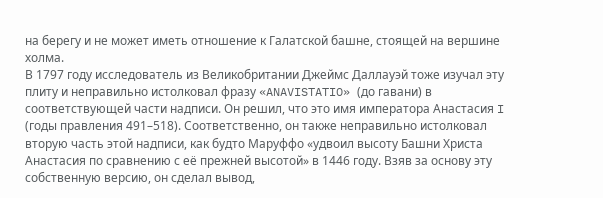на берегу и не может иметь отношение к Галатской башне, стоящей на вершине холма.
В 1797 году исследователь из Великобритании Джеймс Даллауэй тоже изучал эту плиту и неправильно истолковал фразу «ANAVISTATIO» (до гавани) в соответствующей части надписи. Он решил, что это имя императора Анастасия I (годы правления 491–518). Соответственно, он также неправильно истолковал вторую часть этой надписи, как будто Маруффо «удвоил высоту Башни Христа Анастасия по сравнению с её прежней высотой» в 1446 году. Взяв за основу эту собственную версию, он сделал вывод,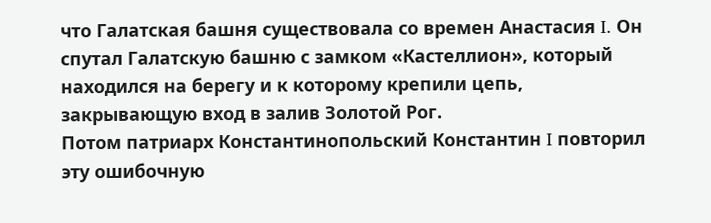что Галатская башня существовала со времен Анастасия I. Он спутал Галатскую башню с замком «Кастеллион», который находился на берегу и к которому крепили цепь, закрывающую вход в залив Золотой Рог.
Потом патриарх Константинопольский Константин I повторил эту ошибочную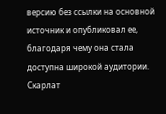версию без ссылки на основной источник и опубликовал ее, благодаря чему она стала доступна широкой аудитории.
Скарлат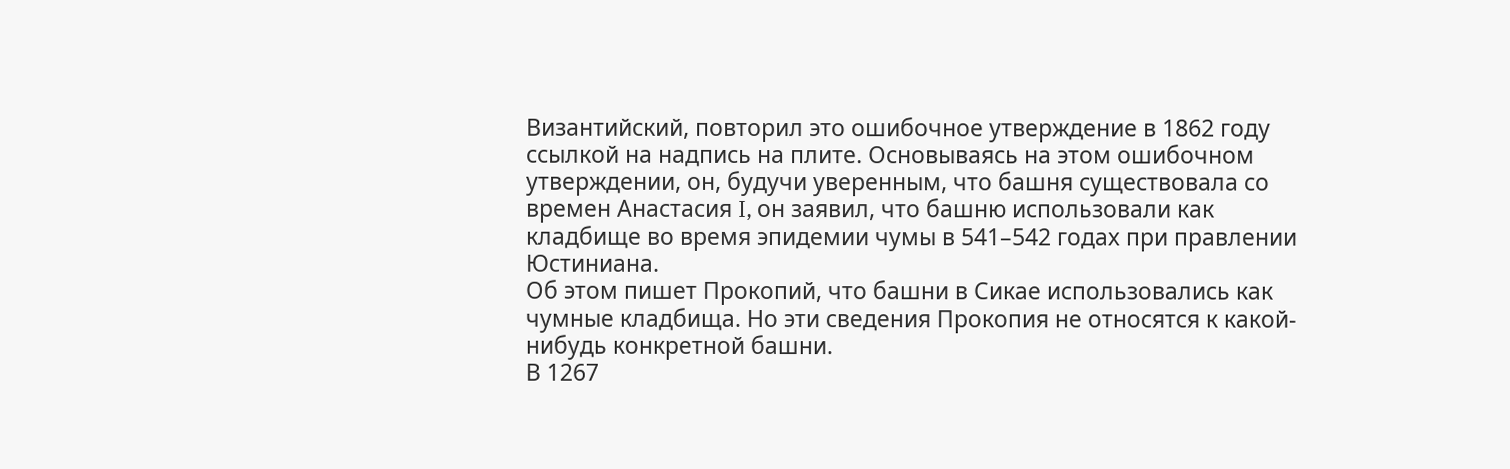Византийский, повторил это ошибочное утверждение в 1862 году ссылкой на надпись на плите. Основываясь на этом ошибочном утверждении, он, будучи уверенным, что башня существовала со времен Анастасия I, он заявил, что башню использовали как кладбище во время эпидемии чумы в 541–542 годах при правлении Юстиниана.
Об этом пишет Прокопий, что башни в Сикае использовались как чумные кладбища. Но эти сведения Прокопия не относятся к какой-нибудь конкретной башни.
В 1267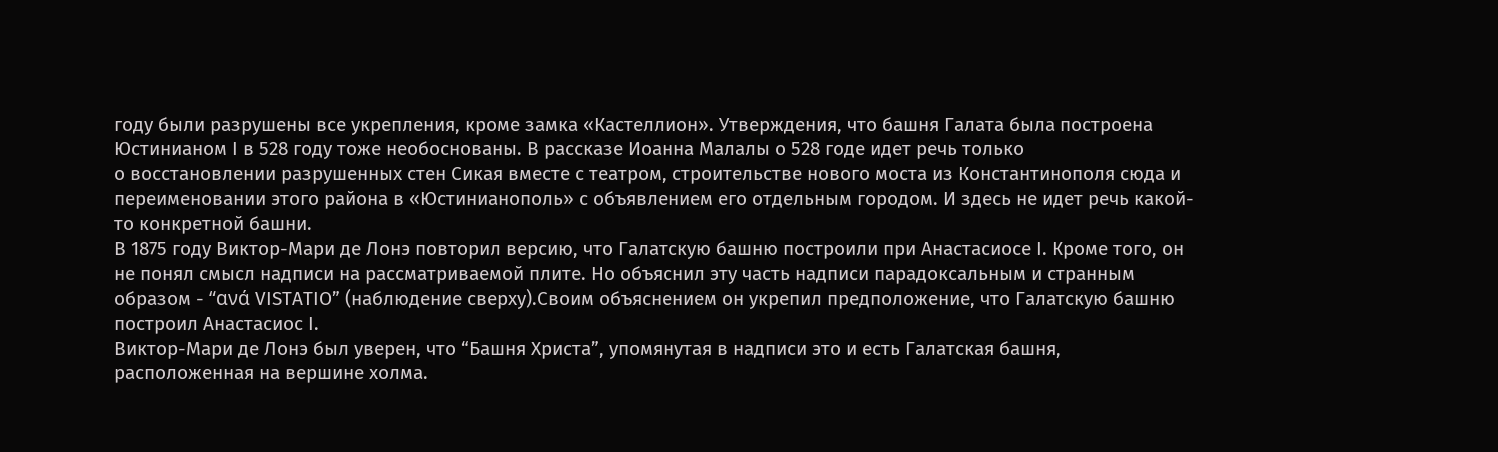году были разрушены все укрепления, кроме замка «Кастеллион». Утверждения, что башня Галата была построена Юстинианом I в 528 году тоже необоснованы. В рассказе Иоанна Малалы о 528 годе идет речь только
о восстановлении разрушенных стен Сикая вместе с театром, строительстве нового моста из Константинополя сюда и переименовании этого района в «Юстинианополь» с объявлением его отдельным городом. И здесь не идет речь какой-то конкретной башни.
В 1875 году Виктор-Мари де Лонэ повторил версию, что Галатскую башню построили при Анастасиосе I. Кроме того, он не понял смысл надписи на рассматриваемой плите. Но объяснил эту часть надписи парадоксальным и странным образом - “ανά VISTATIO” (наблюдение сверху).Своим объяснением он укрепил предположение, что Галатскую башню построил Анастасиос I.
Виктор-Мари де Лонэ был уверен, что “Башня Христа”, упомянутая в надписи это и есть Галатская башня, расположенная на вершине холма.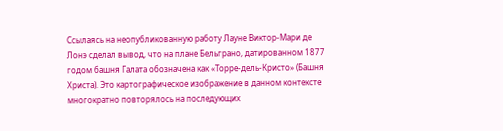Ссылаясь на неопубликованную работу Лауне Виктор-Мари де Лонэ сделал вывод, что на плане Бельграно, датированном 1877 годом башня Галата обозначена как «Торре-дель-Кристо» (Башня Христа). Это картографическое изображение в данном контексте многократно повторялось на последующих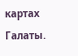картах Галаты.